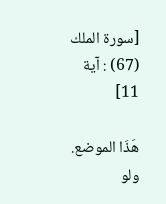[سورة الملك (67) : آية 11]

هَذَا الموضع. ولو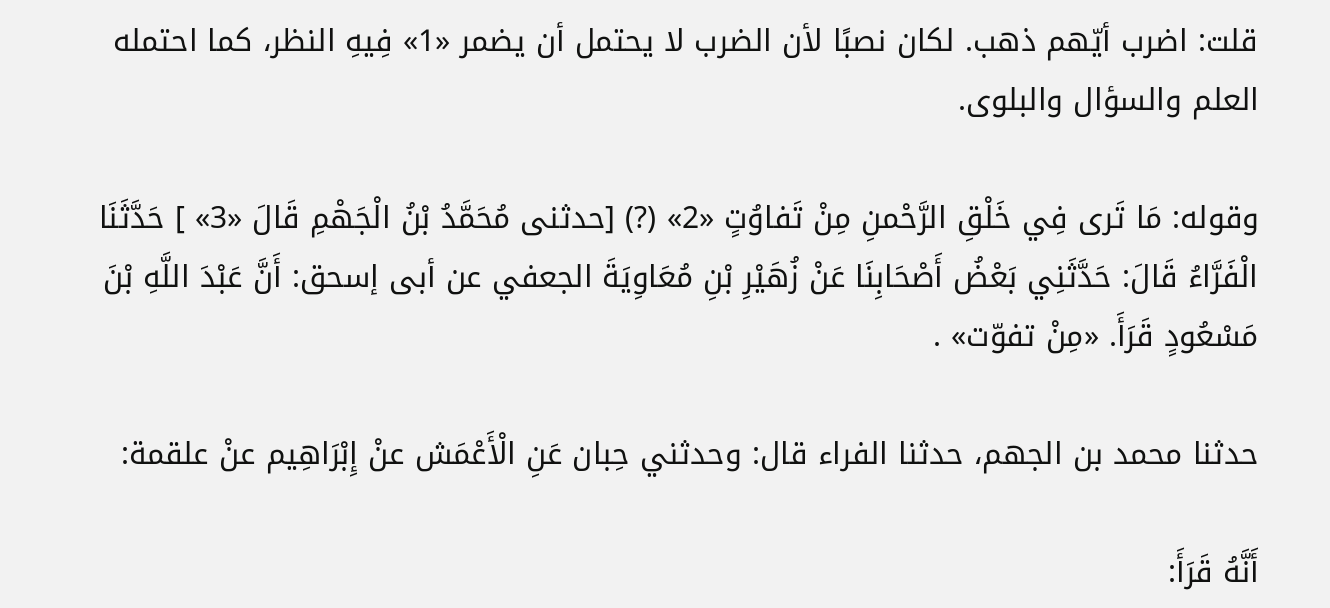قلت: اضرب أيّهم ذهب. لكان نصبًا لأن الضرب لا يحتمل أن يضمر «1» فِيهِ النظر، كما احتمله العلم والسؤال والبلوى.

وقوله: مَا تَرى فِي خَلْقِ الرَّحْمنِ مِنْ تَفاوُتٍ «2» (?) [حدثنى مُحَمَّدُ بْنُ الْجَهْمِ قَالَ «3» ] حَدَّثَنَا الْفَرَّاءُ قَالَ: حَدَّثَنِي بَعْضُ أَصْحَابِنَا عَنْ زُهَيْرِ بْنِ مُعَاوِيَةَ الجعفي عن أبى إسحق: أَنَّ عَبْدَ اللَّهِ بْنَ مَسْعُودٍ قَرَأَ. «مِنْ تفوّت» .

حدثنا محمد بن الجهم، حدثنا الفراء قال: وحدثني حِبان عَنِ الْأَعْمَش عنْ إِبْرَاهِيم عنْ علقمة:

أَنَّهُ قَرَأَ: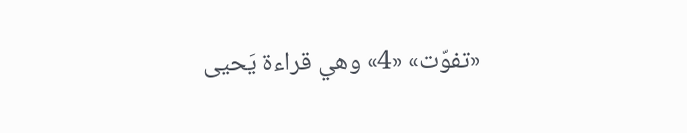«تفوّت» «4» وهي قراءة يَحيى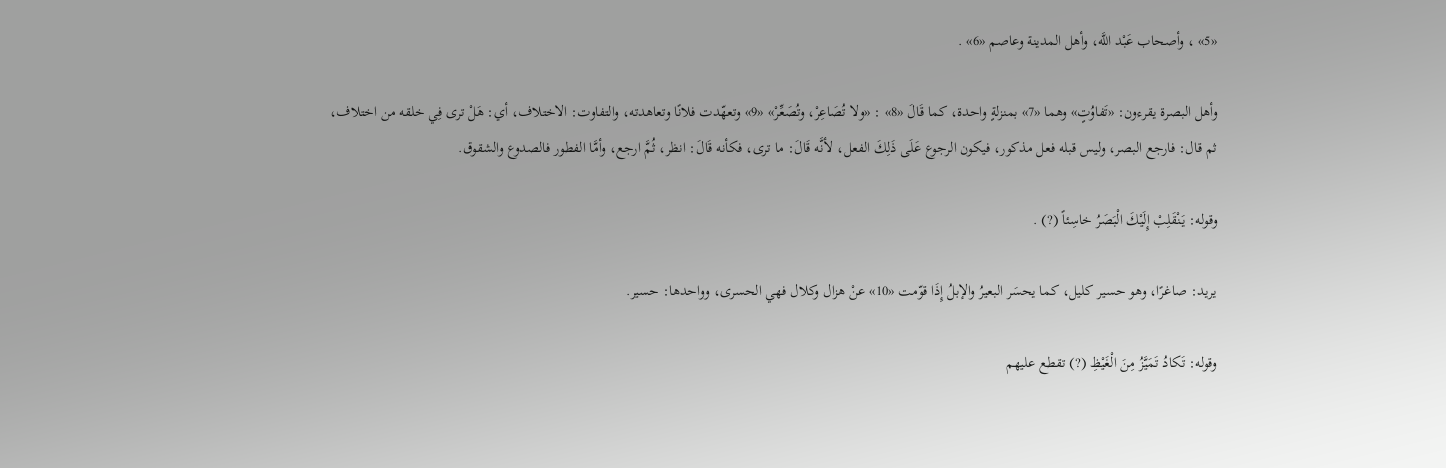«5» ، وأصحاب عَبْد اللَّه، وأهل المدينة وعاصم «6» .

وأهل البصرة يقرءون: «تَفاوُتٍ» وهما «7» بمنزلةٍ واحدة، كما قَالَ «8» : «ولا تُصَاعِرْ، وتُصَعِّرْ» «9» وتعهّدت فلانًا وتعاهدته، والتفاوت: الاختلاف، أي: هَلْ ترى فِي خلقه من اختلاف، ثم قال: فارجع البصر، وليس قبله فعل مذكور، فيكون الرجوع عَلَى ذَلِكَ الفعل، لأنَّه قَالَ: ما ترى، فكأنه قَالَ: انظر، ثُمَّ ارجع، وأمَّا الفطور فالصدوع والشقوق.

وقوله: يَنْقَلِبْ إِلَيْكَ الْبَصَرُ خاسِئاً (?) .

يريد: صاغرًا، وهو حسير كليل، كما يحسَر البعيرُ والإبلُ إِذَا قوّمت «10» عنْ هزال وكلال فهي الحسرى، وواحدها: حسير.

وقوله: تَكادُ تَمَيَّزُ مِنَ الْغَيْظِ (?) تقطع عليهم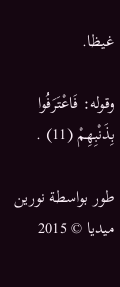غيظا.

وقوله: فَاعْتَرَفُوا بِذَنْبِهِمْ (11) .

طور بواسطة نورين ميديا © 2015